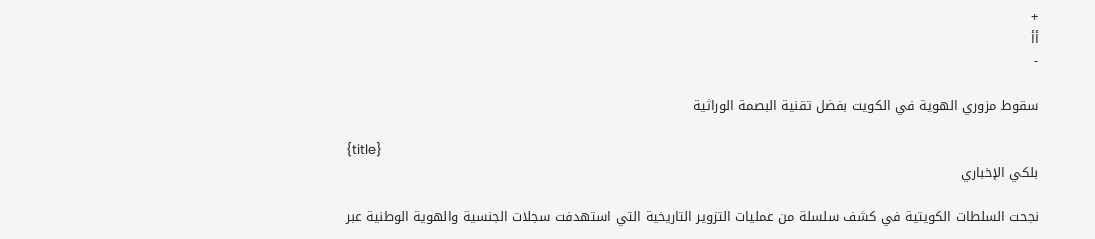+
أأ
-

سقوط مزوري الهوية في الكويت بفضل تقنية البصمة الوراثية

{title}
بلكي الإخباري

نجحت السلطات الكويتية في كشف سلسلة من عمليات التزوير التاريخية التي استهدفت سجلات الجنسية والهوية الوطنية عبر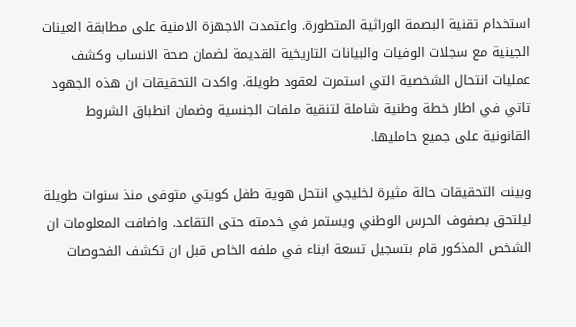استخدام تقنية البصمة الوراثية المتطورة. واعتمدت الاجهزة الامنية على مطابقة العينات الجينية مع سجلات الوفيات والبيانات التاريخية القديمة لضمان صحة الانساب وكشف عمليات انتحال الشخصية التي استمرت لعقود طويلة. واكدت التحقيقات ان هذه الجهود تاتي في اطار خطة وطنية شاملة لتنقية ملفات الجنسية وضمان انطباق الشروط القانونية على جميع حامليها.

وبينت التحقيقات حالة مثيرة لخليجي انتحل هوية طفل كويتي متوفى منذ سنوات طويلة ليلتحق بصفوف الحرس الوطني ويستمر في خدمته حتى التقاعد. واضافت المعلومات ان الشخص المذكور قام بتسجيل تسعة ابناء في ملفه الخاص قبل ان تكشف الفحوصات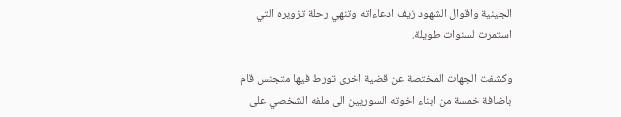الجينية واقوال الشهود زيف ادعاءاته وتنهي رحلة تزويره التي استمرت لسنوات طويلة.

وكشفت الجهات المختصة عن قضية اخرى تورط فيها متجنس قام باضافة خمسة من ابناء اخوته السوريين الى ملفه الشخصي على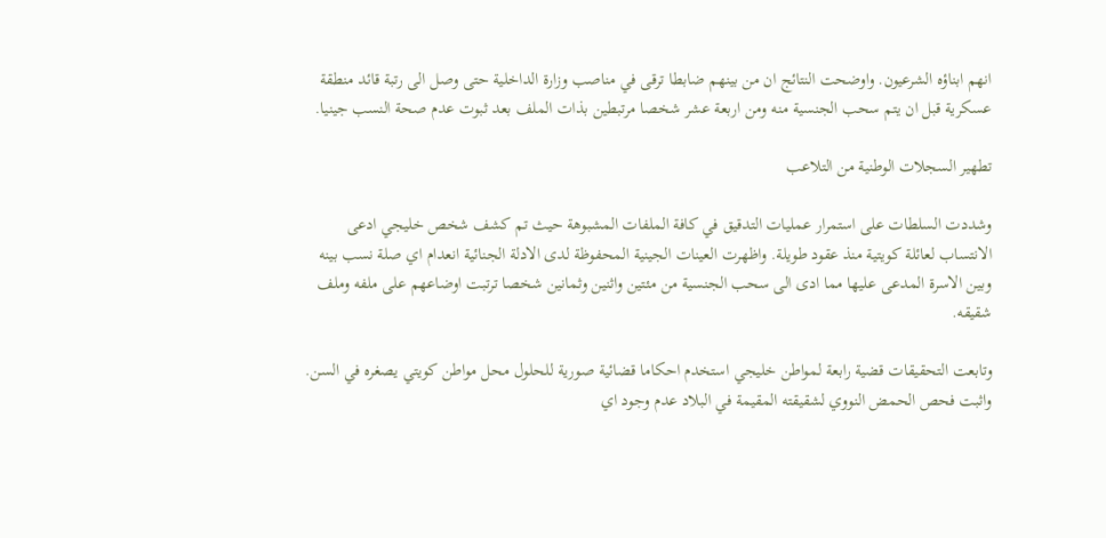انهم ابناؤه الشرعيون. واوضحت النتائج ان من بينهم ضابطا ترقى في مناصب وزارة الداخلية حتى وصل الى رتبة قائد منطقة عسكرية قبل ان يتم سحب الجنسية منه ومن اربعة عشر شخصا مرتبطين بذات الملف بعد ثبوت عدم صحة النسب جينيا.

تطهير السجلات الوطنية من التلاعب

وشددت السلطات على استمرار عمليات التدقيق في كافة الملفات المشبوهة حيث تم كشف شخص خليجي ادعى الانتساب لعائلة كويتية منذ عقود طويلة. واظهرت العينات الجينية المحفوظة لدى الادلة الجنائية انعدام اي صلة نسب بينه وبين الاسرة المدعى عليها مما ادى الى سحب الجنسية من مئتين واثنين وثمانين شخصا ترتبت اوضاعهم على ملفه وملف شقيقه.

وتابعت التحقيقات قضية رابعة لمواطن خليجي استخدم احكاما قضائية صورية للحلول محل مواطن كويتي يصغره في السن. واثبت فحص الحمض النووي لشقيقته المقيمة في البلاد عدم وجود اي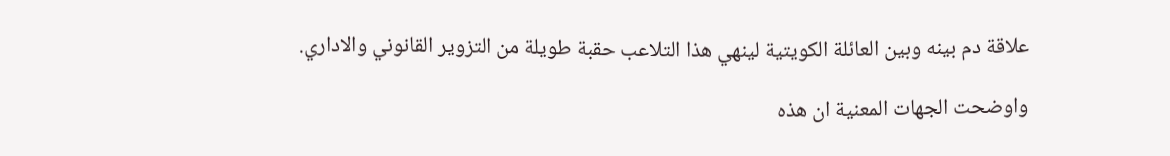علاقة دم بينه وبين العائلة الكويتية لينهي هذا التلاعب حقبة طويلة من التزوير القانوني والاداري.

واوضحت الجهات المعنية ان هذه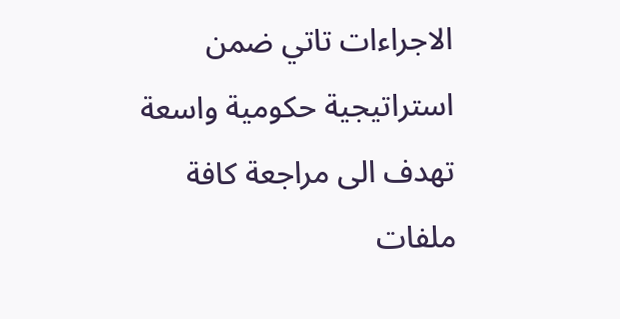الاجراءات تاتي ضمن استراتيجية حكومية واسعة تهدف الى مراجعة كافة ملفات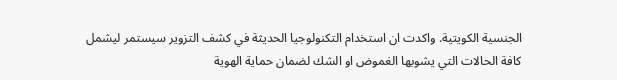الجنسية الكويتية. واكدت ان استخدام التكنولوجيا الحديثة في كشف التزوير سيستمر ليشمل كافة الحالات التي يشوبها الغموض او الشك لضمان حماية الهوية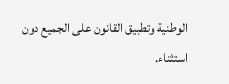الوطنية وتطبيق القانون على الجميع دون استثناء.